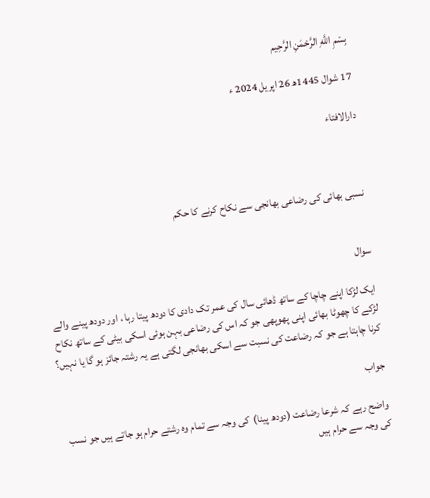بِسْمِ اللَّهِ الرَّحْمَنِ الرَّحِيم

17 شوال 1445ھ 26 اپریل 2024 ء

دارالافتاء



نسبی بھائی کی رضاعی بھانجی سے نکاح کرنے کا حکم


سوال

ایک لڑکا اپنے چاچا کے ساتھ ڈھائی سال کی عمر تک دادی کا دودھ پیتا رہا ، اور دودھ پینے والے لڑکے کا چھوٹا بھائی اپنی پھوپھی جو کہ اس کی رضاعی بہن ہوئی اسکی بیٹی کے ساتھ نکاح کرنا چاہتا ہے جو کہ رضاعت کی نسبت سے اسکی بھانجی لگتی ہے یہ رشتہ جائز ہو گا یا نہیں؟

جواب

واضح رہے کہ شرعا رضاعت (دودھ پینا)  کی وجہ سے تمام وہ رشتے حرام ہو جاتے ہیں جو نسب کی وجہ سے حرام ہیں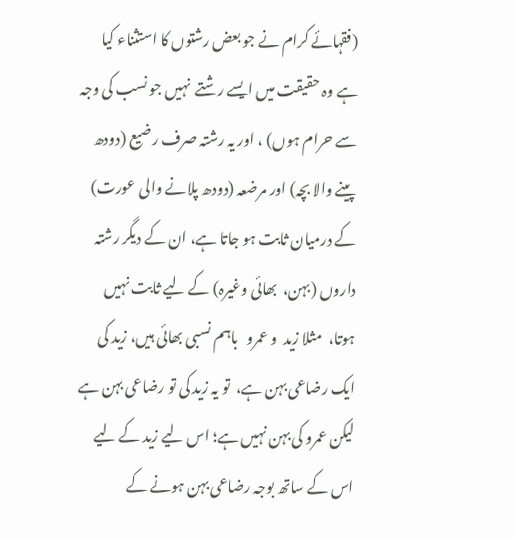(فقہائے کرام نے جو بعض رشتوں کا استثناء کیا ہے وہ حقیقت میں ایسے رشتے  نہیں جو نسب کی وجہ سے حرام ہوں) ، اور یہ رشتہ صرف رضیع (دودھ پینے والا بچہ) اور مرضعہ (دودھ پلانے والی عورت) کے درمیان ثابت ہو جاتا ہے، ان کے دیگر رشتہ داروں (بہن،  بھائی وغیرہ) کے لیے ثابت نہیں ہوتا،  مثلا زید  و عمرو   باہم نسبی بھائی ہیں، زید کی ایک رضاعی بہن ہے،  تو یہ زید کی تو رضاعی بہن ہے لیکن عمرو کی بہن نہیں ہے؛ اس لیے زید کے لیے اس کے ساتھ بوجہ رضاعی بہن ہونے کے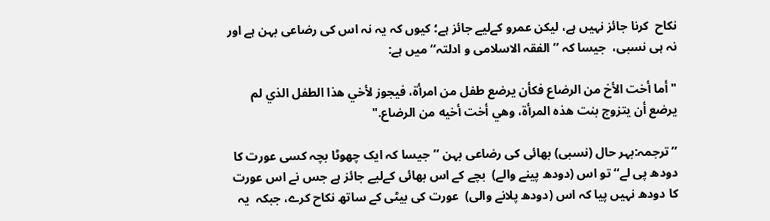نکاح  کرنا جائز نہیں ہے، لیکن عمرو کےلیے جائز ہے؛ کیوں کہ یہ نہ اس کی رضاعی بہن ہے اور نہ ہی نسبی،  جیسا کہ ’’الفقہ الاسلامی و ادلتہ‘‘ میں ہے:

"أما أخت الأخ من الرضاع فكأن يرضع طفل من امرأة، فيجوز لأخي هذا الطفل الذي لم يرضع أن يتزوج بنت هذه المرأة، وهي أخت أخيه من الرضاع."

’’ترجمہ:بہر حال (نسبی) بھائی کی رضاعی بہن ’’جیسا کہ ایک چھوٹا بچہ کسی عورت کا دودھ پی لے‘‘ تو اس (دودھ پینے والے)  بچے کے اس بھائی کےلیے جائز ہے جس نے اس عورت کا دودھ نہیں پیا کہ اس (دودھ پلانے والی)  عورت کی بیٹی کے ساتھ نکاح کرے، جبکہ  یہ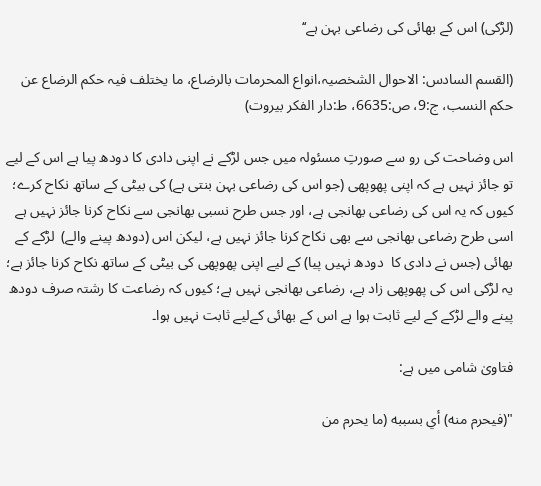(لڑکی) اس کے بھائی کی رضاعی بہن ہے‘‘

(القسم السادس: الاحوال الشخصیہ،انواع المحرمات بالرضاع، ما یختلف فیہ حکم الرضاع عن حکم النسب، ج:9، ص:6635، ط:دار الفکر بیروت)

اس وضاحت کی رو سے صورتِ مسئولہ میں جس لڑکے نے اپنی دادی کا دودھ پیا ہے اس کے لیے تو جائز نہیں ہے کہ اپنی پھوپھی (جو اس کی رضاعی بہن بنتی ہے) کی بیٹی کے ساتھ نکاح کرے؛ کیوں کہ یہ اس کی رضاعی بھانجی ہے، اور جس طرح نسبی بھانجی سے نکاح کرنا جائز نہیں ہے اسی طرح رضاعی بھانجی سے بھی نکاح کرنا جائز نہیں ہے، لیکن اس (دودھ پینے والے)  لڑکے کے بھائی (جس نے دادی کا  دودھ نہیں پیا) کے لیے اپنی پھوپھی کی بیٹی کے ساتھ نکاح کرنا جائز ہے؛ یہ لڑکی اس کی پھوپھی زاد ہے، رضاعی بھانجی نہیں ہے؛ کیوں کہ رضاعت کا رشتہ صرف دودھ پینے والے لڑکے کے لیے ثابت ہوا ہے اس کے بھائی کےلیے ثابت نہیں ہوا۔

فتاویٰ شامی میں ہے:

"(فيحرم منه) أي بسببه (ما يحرم من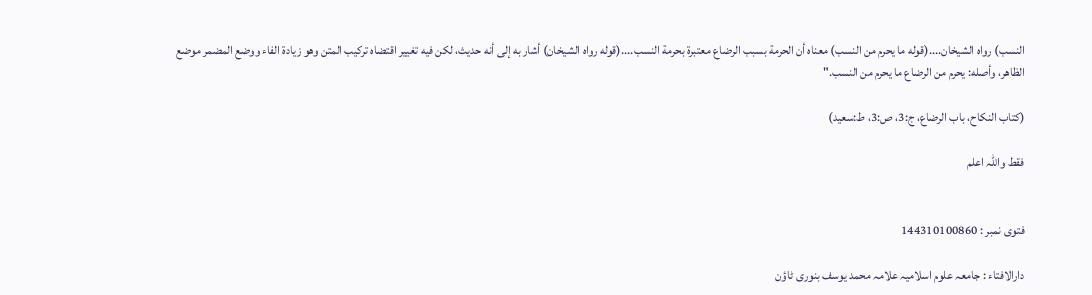النسب) رواه الشيخان....(قوله ما يحرم من النسب) معناه أن الحرمة بسبب الرضاع معتبرة بحرمة النسب....(قوله رواه الشيخان) أشار به إلى أنه حديث، لكن فيه تغيير اقتضاه تركيب المتن وهو زيادة الفاء ووضع المضمر موضع الظاهر، وأصله: يحرم ‌من ‌الرضاع ‌ما يحرم من النسب."

(کتاب النکاح، باب الرضاع، ج:3، ص:3، ط:سعید)

فقط واللہ اعلم


فتوی نمبر : 144310100860

دارالافتاء : جامعہ علوم اسلامیہ علامہ محمد یوسف بنوری ٹاؤن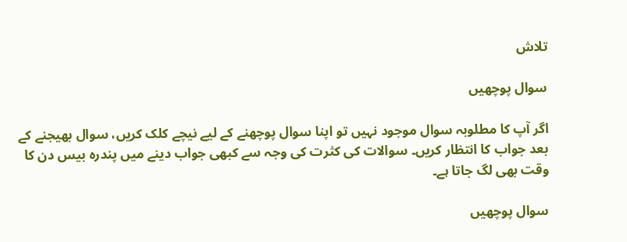تلاش

سوال پوچھیں

اگر آپ کا مطلوبہ سوال موجود نہیں تو اپنا سوال پوچھنے کے لیے نیچے کلک کریں، سوال بھیجنے کے بعد جواب کا انتظار کریں۔ سوالات کی کثرت کی وجہ سے کبھی جواب دینے میں پندرہ بیس دن کا وقت بھی لگ جاتا ہے۔

سوال پوچھیں